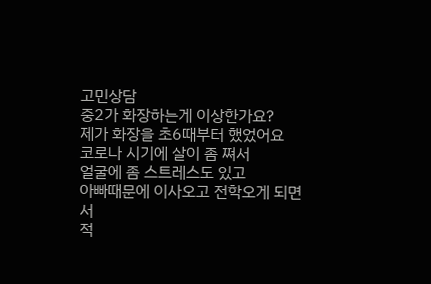고민상담
중2가 화장하는게 이상한가요?
제가 화장을 초6때부터 했었어요
코로나 시기에 살이 좀 쪄서
얼굴에 좀 스트레스도 있고
아빠때문에 이사오고 전학오게 되면서
적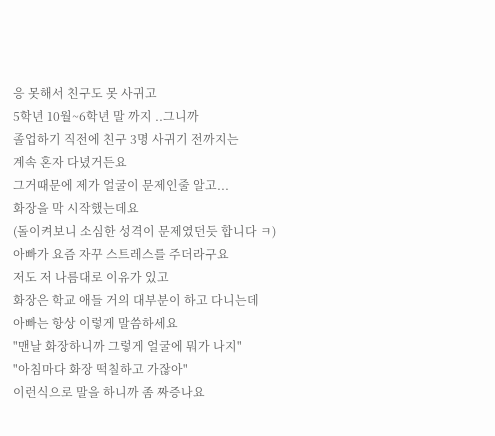응 못해서 친구도 못 사귀고
5학년 10월~6학년 말 까지 ..그니까
졸업하기 직전에 친구 3명 사귀기 전까지는
계속 혼자 다녔거든요
그거때문에 제가 얼굴이 문제인줄 알고...
화장을 막 시작했는데요
(돌이켜보니 소심한 성격이 문제였던듯 합니다 ㅋ)
아빠가 요즘 자꾸 스트레스를 주더라구요
저도 저 나름대로 이유가 있고
화장은 학교 애들 거의 대부분이 하고 다니는데
아빠는 항상 이렇게 말씀하세요
"맨날 화장하니까 그렇게 얼굴에 뭐가 나지"
"아침마다 화장 떡칠하고 가잖아"
이런식으로 말을 하니까 좀 짜증나요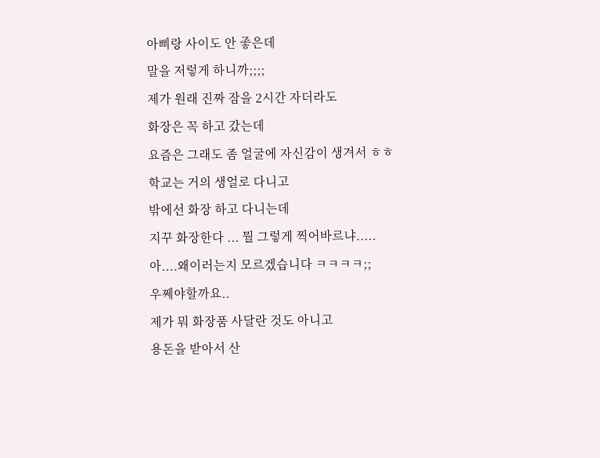아삐랑 사이도 안 좋은데
말을 저렇게 하니까;;;;
제가 원래 진짜 잠을 2시간 자더라도
화장은 꼭 하고 갔는데
요즘은 그래도 좀 얼굴에 자신감이 생겨서 ㅎㅎ
학교는 거의 생얼로 다니고
밖에선 화장 하고 다니는데
지꾸 화장한다 ... 뭘 그렇게 찍어바르냐.....
아....왜이러는지 모르겠습니다 ㅋㅋㅋㅋ;;
우쩨야할까요..
제가 뭐 화장품 사달란 것도 아니고
용돈을 받아서 산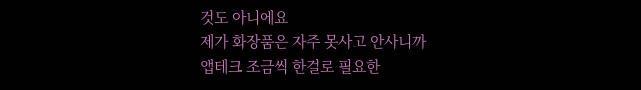것도 아니에요
제가 화장품은 자주 못사고 안사니까
앱테크 조금씩 한걸로 필요한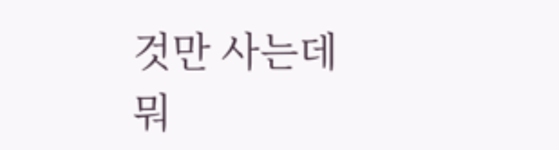것만 사는데
뭐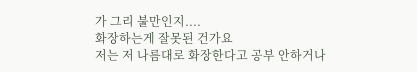가 그리 불만인지....
화장하는게 잘못된 건가요
저는 저 나름대로 화장한다고 공부 안하거나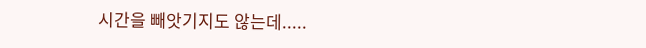시간을 빼앗기지도 않는데.....